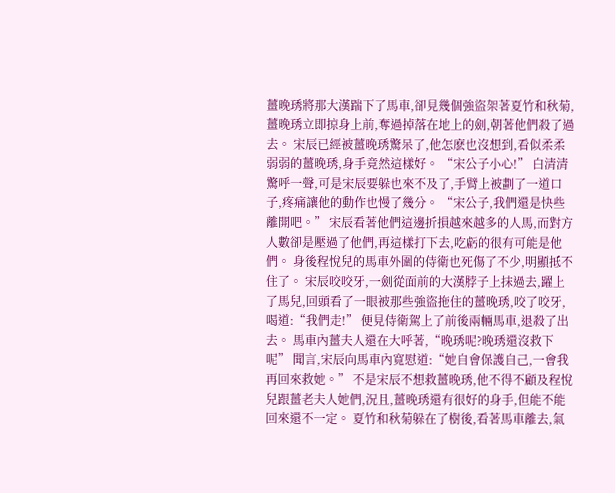薑晚琇將那大漢踹下了馬車,卻見幾個強盜架著夏竹和秋菊,薑晚琇立即掠身上前,奪過掉落在地上的劍,朝著他們殺了過去。 宋辰已經被薑晚琇驚呆了,他怎麽也沒想到,看似柔柔弱弱的薑晚琇,身手竟然這樣好。 “宋公子小心!” 白清清驚呼一聲,可是宋辰要躲也來不及了,手臂上被劃了一道口子,疼痛讓他的動作也慢了幾分。 “宋公子,我們還是快些離開吧。” 宋辰看著他們這邊折損越來越多的人馬,而對方人數卻是壓過了他們,再這樣打下去,吃虧的很有可能是他們。 身後程悅兒的馬車外圍的侍衛也死傷了不少,明顯抵不住了。 宋辰咬咬牙,一劍從面前的大漢脖子上抹過去,躍上了馬兒,回頭看了一眼被那些強盜拖住的薑晚琇,咬了咬牙,喝道:“我們走!” 便見侍衛駕上了前後兩輛馬車,退殺了出去。 馬車內薑夫人還在大呼著,“晚琇呢?晚琇還沒救下呢” 聞言,宋辰向馬車內寬慰道:“她自會保護自己,一會我再回來救她。” 不是宋辰不想救薑晚琇,他不得不顧及程悅兒跟薑老夫人她們,況且,薑晚琇還有很好的身手,但能不能回來還不一定。 夏竹和秋菊躲在了樹後,看著馬車離去,氣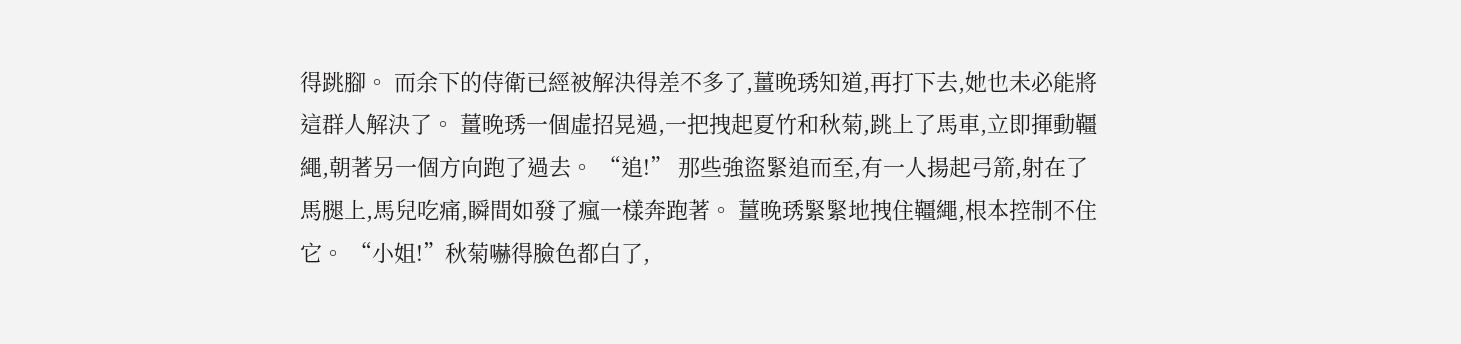得跳腳。 而余下的侍衛已經被解決得差不多了,薑晚琇知道,再打下去,她也未必能將這群人解決了。 薑晚琇一個虛招晃過,一把拽起夏竹和秋菊,跳上了馬車,立即揮動韁繩,朝著另一個方向跑了過去。 “追!” 那些強盜緊追而至,有一人揚起弓箭,射在了馬腿上,馬兒吃痛,瞬間如發了瘋一樣奔跑著。 薑晚琇緊緊地拽住韁繩,根本控制不住它。 “小姐!”秋菊嚇得臉色都白了,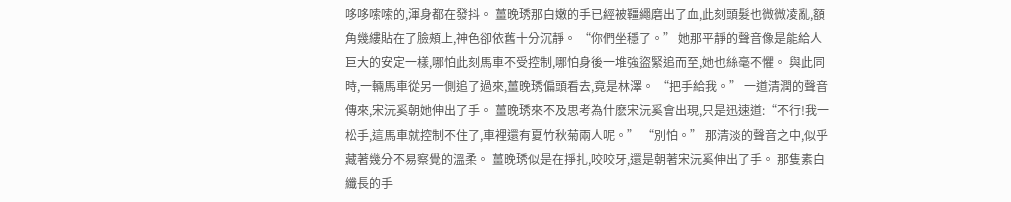哆哆嗦嗦的,渾身都在發抖。 薑晚琇那白嫩的手已經被韁繩磨出了血,此刻頭髮也微微凌亂,額角幾縷貼在了臉頰上,神色卻依舊十分沉靜。 “你們坐穩了。” 她那平靜的聲音像是能給人巨大的安定一樣,哪怕此刻馬車不受控制,哪怕身後一堆強盜緊追而至,她也絲毫不懼。 與此同時,一輛馬車從另一側追了過來,薑晚琇偏頭看去,竟是林澤。 “把手給我。” 一道清潤的聲音傳來,宋沅奚朝她伸出了手。 薑晚琇來不及思考為什麽宋沅奚會出現,只是迅速道:“不行!我一松手,這馬車就控制不住了,車裡還有夏竹秋菊兩人呢。” “別怕。” 那清淡的聲音之中,似乎藏著幾分不易察覺的溫柔。 薑晚琇似是在掙扎,咬咬牙,還是朝著宋沅奚伸出了手。 那隻素白纖長的手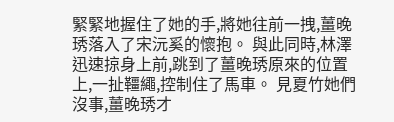緊緊地握住了她的手,將她往前一拽,薑晚琇落入了宋沅奚的懷抱。 與此同時,林澤迅速掠身上前,跳到了薑晚琇原來的位置上,一扯韁繩,控制住了馬車。 見夏竹她們沒事,薑晚琇才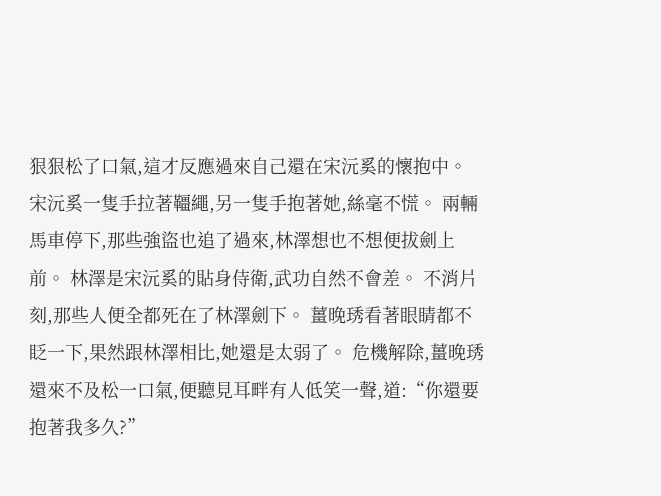狠狠松了口氣,這才反應過來自己還在宋沅奚的懷抱中。 宋沅奚一隻手拉著韁繩,另一隻手抱著她,絲毫不慌。 兩輛馬車停下,那些強盜也追了過來,林澤想也不想便拔劍上前。 林澤是宋沅奚的貼身侍衛,武功自然不會差。 不消片刻,那些人便全都死在了林澤劍下。 薑晚琇看著眼睛都不眨一下,果然跟林澤相比,她還是太弱了。 危機解除,薑晚琇還來不及松一口氣,便聽見耳畔有人低笑一聲,道:“你還要抱著我多久?”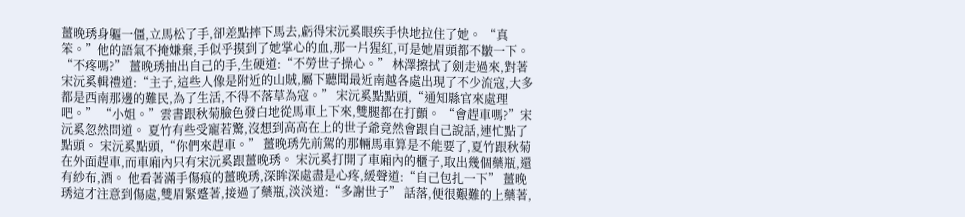薑晚琇身軀一僵,立馬松了手,卻差點摔下馬去,虧得宋沅奚眼疾手快地拉住了她。 “真笨。”他的語氣不掩嫌棄,手似乎摸到了她掌心的血,那一片猩紅,可是她眉頭都不皺一下。 “不疼嗎?” 薑晚琇抽出自己的手,生硬道:“不勞世子操心。” 林澤擦拭了劍走過來,對著宋沅奚輯禮道:“主子,這些人像是附近的山賊,屬下聽聞最近南越各處出現了不少流寇,大多都是西南那邊的難民,為了生活,不得不落草為寇。” 宋沅奚點點頭,“通知縣官來處理吧。” “小姐。”雲書跟秋菊臉色發白地從馬車上下來,雙腿都在打顫。 “會趕車嗎?”宋沅奚忽然問道。 夏竹有些受寵若驚,沒想到高高在上的世子爺竟然會跟自己說話,連忙點了點頭。 宋沅奚點頭,“你們來趕車。” 薑晚琇先前駕的那輛馬車算是不能要了,夏竹跟秋菊在外面趕車,而車廂內只有宋沅奚跟薑晚琇。 宋沅奚打開了車廂內的櫃子,取出幾個藥瓶,還有紗布,酒。 他看著滿手傷痕的薑晚琇,深眸深處盡是心疼,緩聲道:“自己包扎一下” 薑晚琇這才注意到傷處,雙眉緊蹙著,接過了藥瓶,淡淡道:“多謝世子” 話落,便很艱難的上藥著,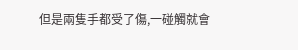但是兩隻手都受了傷,一碰觸就會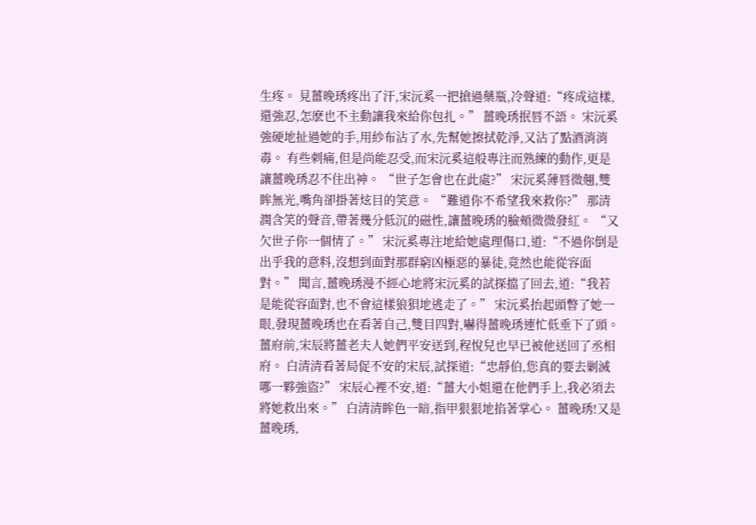生疼。 見薑晚琇疼出了汗,宋沅奚一把搶過藥瓶,冷聲道:“疼成這樣,還強忍,怎麽也不主動讓我來給你包扎。” 薑晚琇抿唇不語。 宋沅奚強硬地扯過她的手,用紗布沾了水,先幫她擦拭乾淨,又沾了點酒消消毒。 有些刺痛,但是尚能忍受,而宋沅奚這般專注而熟練的動作,更是讓薑晚琇忍不住出神。 “世子怎會也在此處?” 宋沅奚薄唇微翹,雙眸無光,嘴角卻掛著炫目的笑意。 “難道你不希望我來救你?” 那清潤含笑的聲音,帶著幾分低沉的磁性,讓薑晚琇的臉頰微微發紅。 “又欠世子你一個情了。” 宋沅奚專注地給她處理傷口,道:“不過你倒是出乎我的意料,沒想到面對那群窮凶極惡的暴徒,竟然也能從容面對。” 聞言,薑晚琇漫不經心地將宋沅奚的試探擋了回去,道:“我若是能從容面對,也不會這樣狼狽地逃走了。” 宋沅奚抬起頭瞥了她一眼,發現薑晚琇也在看著自己,雙目四對,嚇得薑晚琇連忙低垂下了頭。 薑府前,宋辰將薑老夫人她們平安送到,程悅兒也早已被他送回了丞相府。 白清清看著局促不安的宋辰,試探道:“忠靜伯,您真的要去剿滅哪一夥強盜?” 宋辰心裡不安,道:“薑大小姐還在他們手上,我必須去將她救出來。” 白清清眸色一暗,指甲狠狠地掐著掌心。 薑晚琇!又是薑晚琇,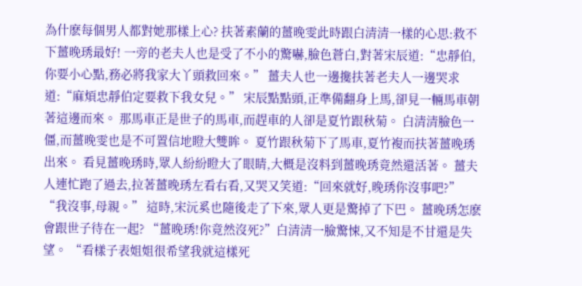為什麽每個男人都對她那樣上心? 扶著素蘭的薑晚雯此時跟白清清一樣的心思:救不下薑晚琇最好! 一旁的老夫人也是受了不小的驚嚇,臉色蒼白,對著宋辰道:“忠靜伯,你要小心點,務必將我家大丫頭救回來。” 薑夫人也一邊攙扶著老夫人一邊哭求道:“麻煩忠靜伯定要救下我女兒。” 宋辰點點頭,正準備翻身上馬,卻見一輛馬車朝著這邊而來。 那馬車正是世子的馬車,而趕車的人卻是夏竹跟秋菊。 白清清臉色一僵,而薑晚雯也是不可置信地瞪大雙眸。 夏竹跟秋菊下了馬車,夏竹複而扶著薑晚琇出來。 看見薑晚琇時,眾人紛紛瞪大了眼睛,大概是沒料到薑晚琇竟然還活著。 薑夫人連忙跑了過去,拉著薑晚琇左看右看,又哭又笑道:“回來就好,晚琇你沒事吧?” “我沒事,母親。” 這時,宋沅奚也隨後走了下來,眾人更是驚掉了下巴。 薑晚琇怎麽會跟世子待在一起? “薑晚琇!你竟然沒死?”白清清一臉驚悚,又不知是不甘還是失望。 “看樣子表姐姐很希望我就這樣死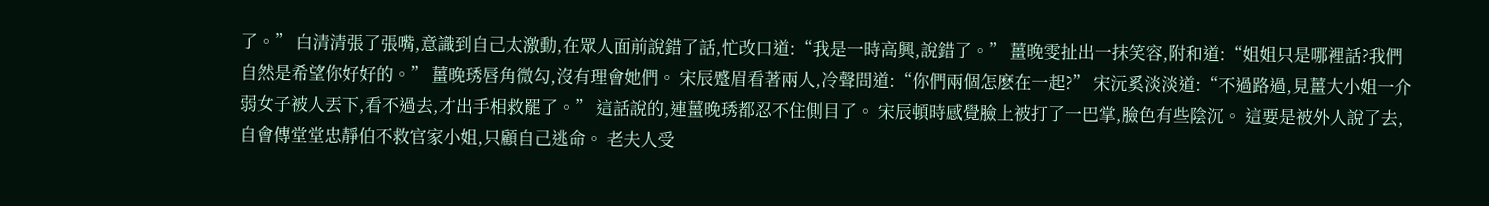了。” 白清清張了張嘴,意識到自己太激動,在眾人面前說錯了話,忙改口道:“我是一時高興,說錯了。” 薑晚雯扯出一抹笑容,附和道:“姐姐只是哪裡話?我們自然是希望你好好的。” 薑晚琇唇角微勾,沒有理會她們。 宋辰蹙眉看著兩人,冷聲問道:“你們兩個怎麽在一起?” 宋沅奚淡淡道:“不過路過,見薑大小姐一介弱女子被人丟下,看不過去,才出手相救罷了。” 這話說的,連薑晚琇都忍不住側目了。 宋辰頓時感覺臉上被打了一巴掌,臉色有些陰沉。 這要是被外人說了去,自會傳堂堂忠靜伯不救官家小姐,只顧自己逃命。 老夫人受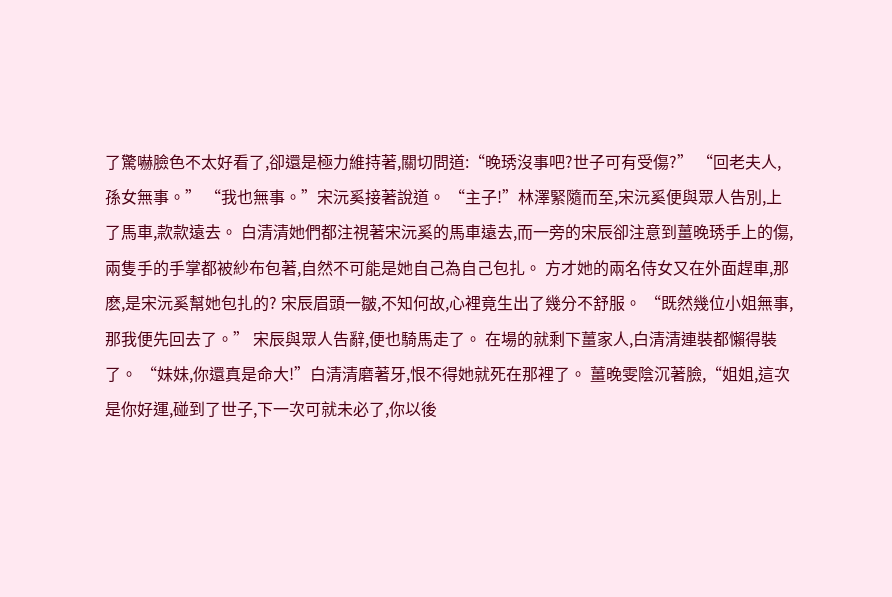了驚嚇臉色不太好看了,卻還是極力維持著,關切問道:“晚琇沒事吧?世子可有受傷?” “回老夫人,孫女無事。” “我也無事。”宋沅奚接著說道。 “主子!”林澤緊隨而至,宋沅奚便與眾人告別,上了馬車,款款遠去。 白清清她們都注視著宋沅奚的馬車遠去,而一旁的宋辰卻注意到薑晚琇手上的傷,兩隻手的手掌都被紗布包著,自然不可能是她自己為自己包扎。 方才她的兩名侍女又在外面趕車,那麽,是宋沅奚幫她包扎的? 宋辰眉頭一皺,不知何故,心裡竟生出了幾分不舒服。 “既然幾位小姐無事,那我便先回去了。” 宋辰與眾人告辭,便也騎馬走了。 在場的就剩下薑家人,白清清連裝都懶得裝了。 “妹妹,你還真是命大!”白清清磨著牙,恨不得她就死在那裡了。 薑晚雯陰沉著臉,“姐姐,這次是你好運,碰到了世子,下一次可就未必了,你以後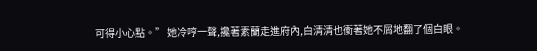可得小心點。” 她冷哼一聲,攙著素蘭走進府內,白清清也衝著她不屑地翻了個白眼。